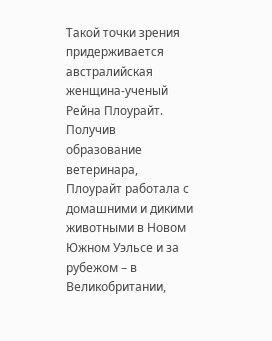Такой точки зрения придерживается австралийская женщина-ученый Рейна Плоурайт. Получив образование ветеринара, Плоурайт работала с домашними и дикими животными в Новом Южном Уэльсе и за рубежом – в Великобритании,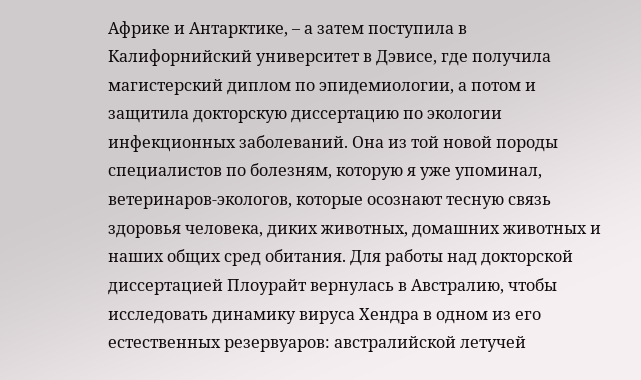Африке и Антарктике, – а затем поступила в Калифорнийский университет в Дэвисе, где получила магистерский диплом по эпидемиологии, а потом и защитила докторскую диссертацию по экологии инфекционных заболеваний. Она из той новой породы специалистов по болезням, которую я уже упоминал, ветеринаров-экологов, которые осознают тесную связь здоровья человека, диких животных, домашних животных и наших общих сред обитания. Для работы над докторской диссертацией Плоурайт вернулась в Австралию, чтобы исследовать динамику вируса Хендра в одном из его естественных резервуаров: австралийской летучей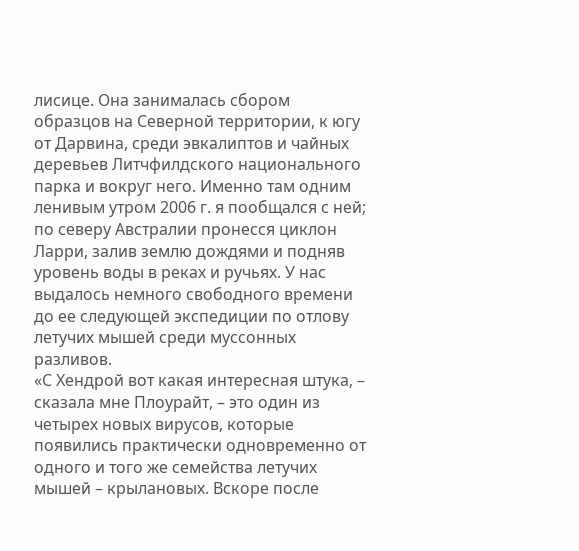лисице. Она занималась сбором образцов на Северной территории, к югу от Дарвина, среди эвкалиптов и чайных деревьев Литчфилдского национального парка и вокруг него. Именно там одним ленивым утром 2006 г. я пообщался с ней; по северу Австралии пронесся циклон Ларри, залив землю дождями и подняв уровень воды в реках и ручьях. У нас выдалось немного свободного времени до ее следующей экспедиции по отлову летучих мышей среди муссонных разливов.
«С Хендрой вот какая интересная штука, – сказала мне Плоурайт, – это один из четырех новых вирусов, которые появились практически одновременно от одного и того же семейства летучих мышей – крылановых. Вскоре после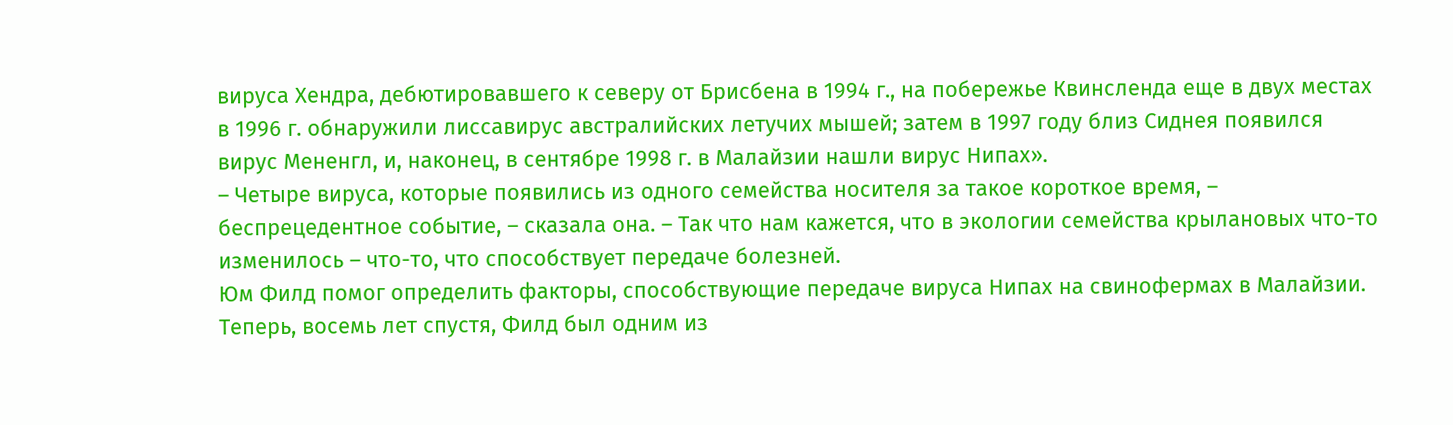вируса Хендра, дебютировавшего к северу от Брисбена в 1994 г., на побережье Квинсленда еще в двух местах в 1996 г. обнаружили лиссавирус австралийских летучих мышей; затем в 1997 году близ Сиднея появился вирус Мененгл, и, наконец, в сентябре 1998 г. в Малайзии нашли вирус Нипах».
– Четыре вируса, которые появились из одного семейства носителя за такое короткое время, – беспрецедентное событие, – сказала она. – Так что нам кажется, что в экологии семейства крылановых что-то изменилось – что-то, что способствует передаче болезней.
Юм Филд помог определить факторы, способствующие передаче вируса Нипах на свинофермах в Малайзии. Теперь, восемь лет спустя, Филд был одним из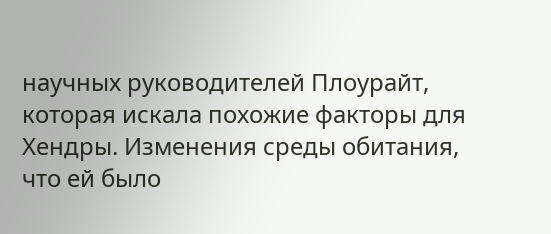научных руководителей Плоурайт, которая искала похожие факторы для Хендры. Изменения среды обитания, что ей было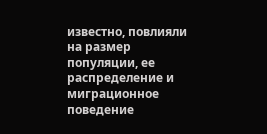известно, повлияли на размер популяции, ее распределение и миграционное поведение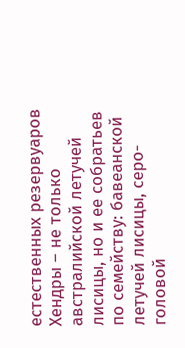естественных резервуаров Хендры – не только австралийской летучей лисицы, но и ее собратьев по семейству: бавеанской летучей лисицы, серо-головой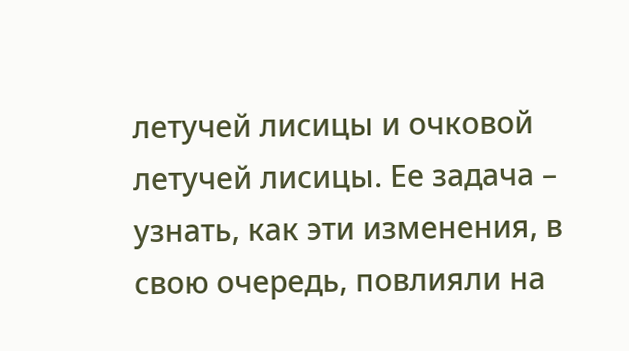летучей лисицы и очковой летучей лисицы. Ее задача – узнать, как эти изменения, в свою очередь, повлияли на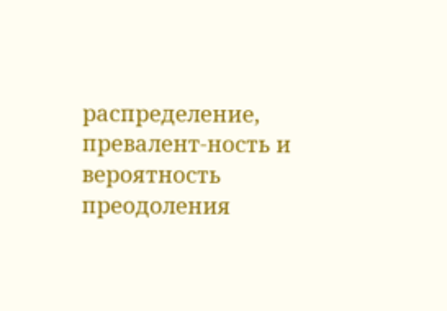распределение, превалент-ность и вероятность преодоления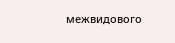межвидового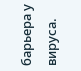барьера у вируса.